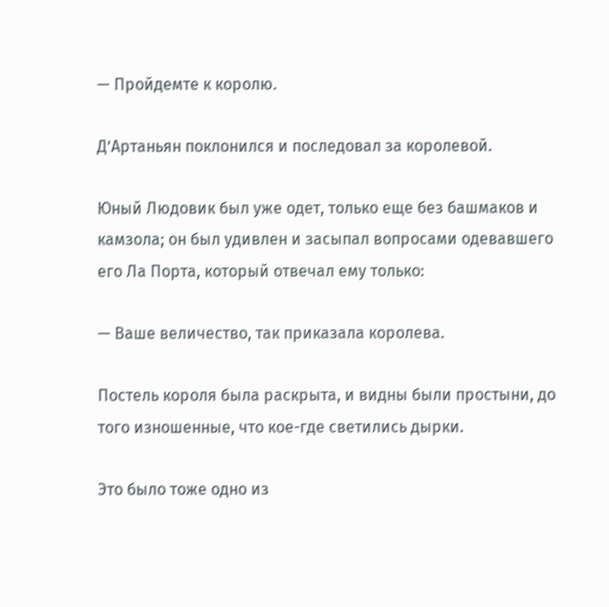— Пройдемте к королю.

Д’Артаньян поклонился и последовал за королевой.

Юный Людовик был уже одет, только еще без башмаков и камзола; он был удивлен и засыпал вопросами одевавшего его Ла Порта, который отвечал ему только:

— Ваше величество, так приказала королева.

Постель короля была раскрыта, и видны были простыни, до того изношенные, что кое-где светились дырки.

Это было тоже одно из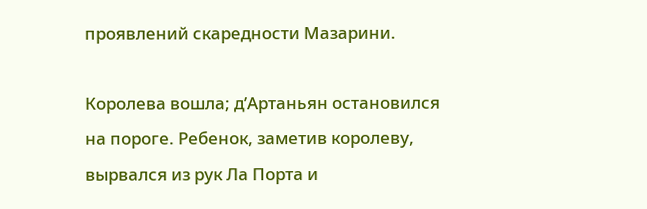проявлений скаредности Мазарини.

Королева вошла; д’Артаньян остановился на пороге. Ребенок, заметив королеву, вырвался из рук Ла Порта и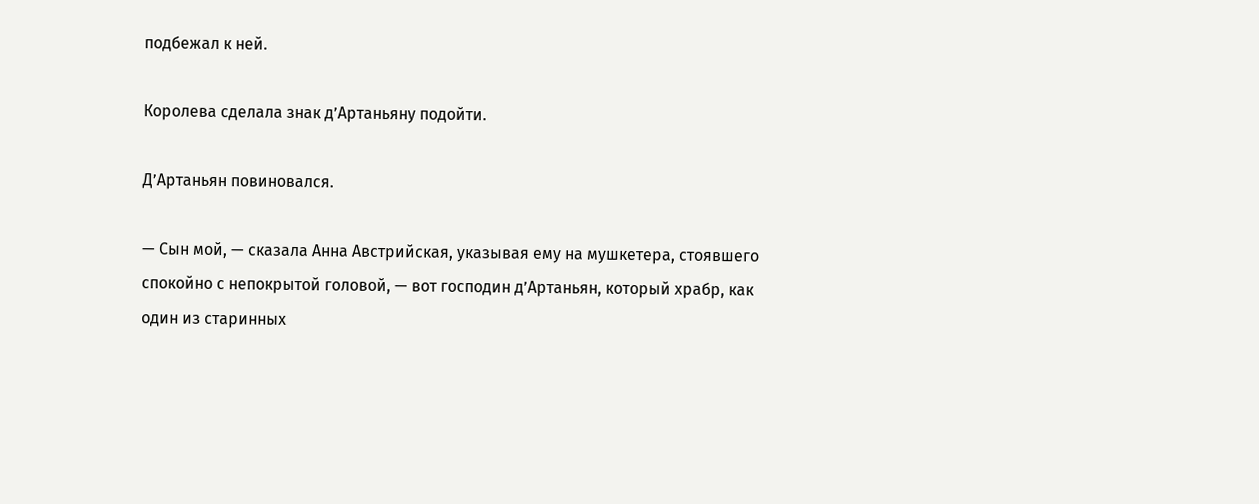подбежал к ней.

Королева сделала знак д’Артаньяну подойти.

Д’Артаньян повиновался.

— Сын мой, — сказала Анна Австрийская, указывая ему на мушкетера, стоявшего спокойно с непокрытой головой, — вот господин д’Артаньян, который храбр, как один из старинных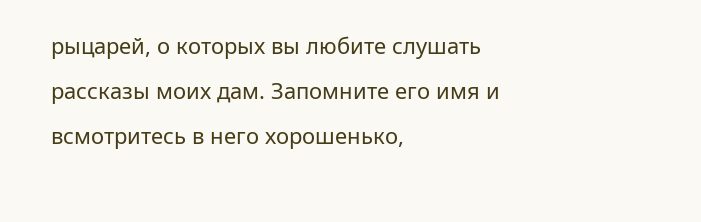рыцарей, о которых вы любите слушать рассказы моих дам. Запомните его имя и всмотритесь в него хорошенько,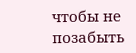чтобы не позабыть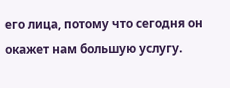его лица, потому что сегодня он окажет нам большую услугу.